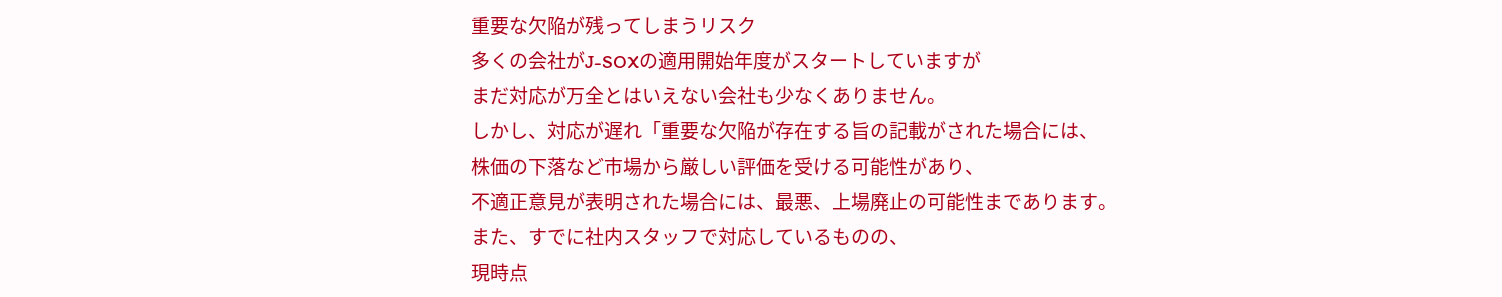重要な欠陥が残ってしまうリスク
多くの会社がJ-SOXの適用開始年度がスタートしていますが
まだ対応が万全とはいえない会社も少なくありません。
しかし、対応が遅れ「重要な欠陥が存在する旨の記載がされた場合には、
株価の下落など市場から厳しい評価を受ける可能性があり、
不適正意見が表明された場合には、最悪、上場廃止の可能性まであります。
また、すでに社内スタッフで対応しているものの、
現時点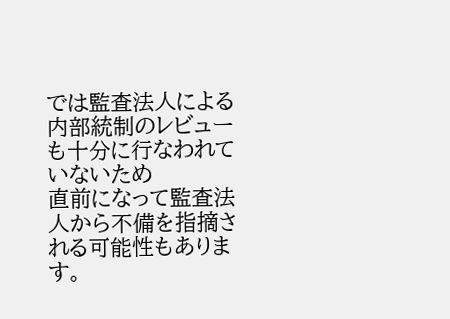では監査法人による内部統制のレビューも十分に行なわれていないため
直前になって監査法人から不備を指摘される可能性もあります。